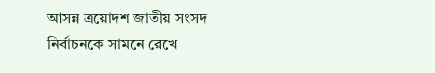আসন্ন ত্রয়োদশ জাতীয় সংসদ নির্বাচনকে সামনে রেখে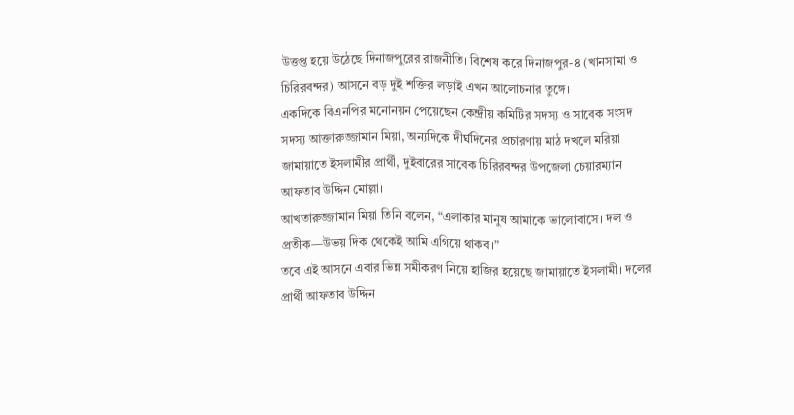উত্তপ্ত হয়ে উঠেছে দিনাজপুরের রাজনীতি। বিশেষ করে দিনাজপুর-৪ (খানসামা ও চিরিরবন্দর) আসনে বড় দুই শক্তির লড়াই এখন আলোচনার তুঙ্গে।
একদিকে বিএনপির মনোনয়ন পেয়েছেন কেন্দ্রীয় কমিটির সদস্য ও সাবেক সংসদ সদস্য আক্তারুজ্জামান মিয়া, অন্যদিকে দীর্ঘদিনের প্রচারণায় মাঠ দখলে মরিয়া জামায়াতে ইসলামীর প্রার্থী, দুইবারের সাবেক চিরিরবন্দর উপজেলা চেয়ারম্যান আফতাব উদ্দিন মোল্লা।
আখতারুজ্জামান মিয়া তিনি বলেন, “এলাকার মানুষ আমাকে ভালোবাসে। দল ও প্রতীক—উভয় দিক থেকেই আমি এগিয়ে থাকব।”
তবে এই আসনে এবার ভিন্ন সমীকরণ নিয়ে হাজির হয়েছে জামায়াতে ইসলামী। দলের প্রার্থী আফতাব উদ্দিন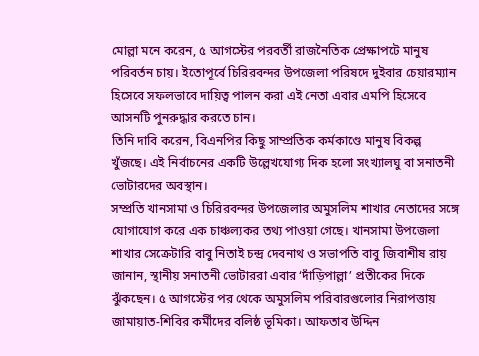মোল্লা মনে করেন, ৫ আগস্টের পরবর্তী রাজনৈতিক প্রেক্ষাপটে মানুষ পরিবর্তন চায়। ইতোপূর্বে চিরিরবন্দর উপজেলা পরিষদে দুইবার চেয়ারম্যান হিসেবে সফলভাবে দায়িত্ব পালন করা এই নেতা এবার এমপি হিসেবে আসনটি পুনরুদ্ধার করতে চান।
তিনি দাবি করেন, বিএনপির কিছু সাম্প্রতিক কর্মকাণ্ডে মানুষ বিকল্প খুঁজছে। এই নির্বাচনের একটি উল্লেখযোগ্য দিক হলো সংখ্যালঘু বা সনাতনী ভোটারদের অবস্থান।
সম্প্রতি খানসামা ও চিরিরবন্দর উপজেলার অমুসলিম শাখার নেতাদের সঙ্গে যোগাযোগ করে এক চাঞ্চল্যকর তথ্য পাওয়া গেছে। খানসামা উপজেলা শাখার সেক্রেটারি বাবু নিতাই চন্দ্র দেবনাথ ও সভাপতি বাবু জিবাশীষ রায় জানান, স্থানীয় সনাতনী ভোটাররা এবার ‘দাঁড়িপাল্লা’ প্রতীকের দিকে ঝুঁকছেন। ৫ আগস্টের পর থেকে অমুসলিম পরিবারগুলোর নিরাপত্তায় জামায়াত-শিবির কর্মীদের বলিষ্ঠ ভূমিকা। আফতাব উদ্দিন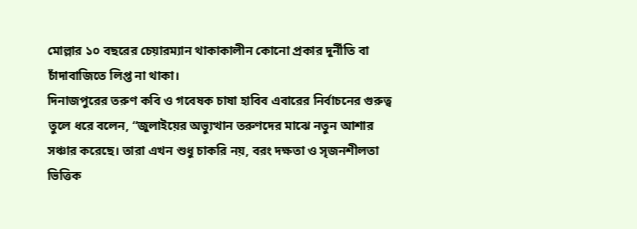মোল্লার ১০ বছরের চেয়ারম্যান থাকাকালীন কোনো প্রকার দুর্নীতি বা চাঁদাবাজিতে লিপ্ত না থাকা।
দিনাজপুরের তরুণ কবি ও গবেষক চাষা হাবিব এবারের নির্বাচনের গুরুত্ব তুলে ধরে বলেন, “জুলাইয়ের অভ্যুত্থান তরুণদের মাঝে নতুন আশার সঞ্চার করেছে। তারা এখন শুধু চাকরি নয়, বরং দক্ষতা ও সৃজনশীলতা ভিত্তিক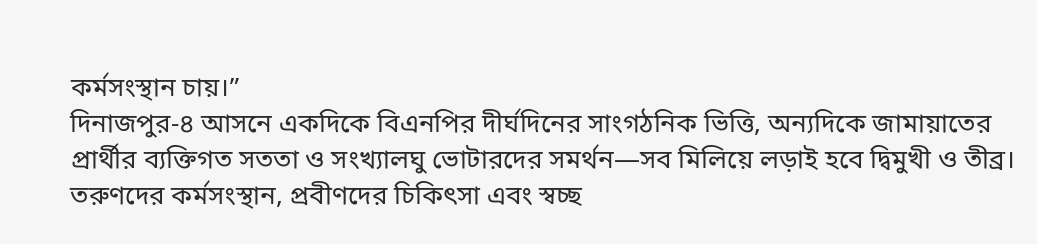কর্মসংস্থান চায়।”
দিনাজপুর-৪ আসনে একদিকে বিএনপির দীর্ঘদিনের সাংগঠনিক ভিত্তি, অন্যদিকে জামায়াতের প্রার্থীর ব্যক্তিগত সততা ও সংখ্যালঘু ভোটারদের সমর্থন—সব মিলিয়ে লড়াই হবে দ্বিমুখী ও তীব্র। তরুণদের কর্মসংস্থান, প্রবীণদের চিকিৎসা এবং স্বচ্ছ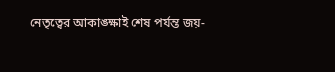নেতৃত্বের আকাঙ্ক্ষাই শেষ পর্যন্ত জয়-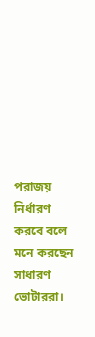পরাজয় নির্ধারণ করবে বলে মনে করছেন সাধারণ ভোটাররা।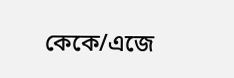কেকে/এজে